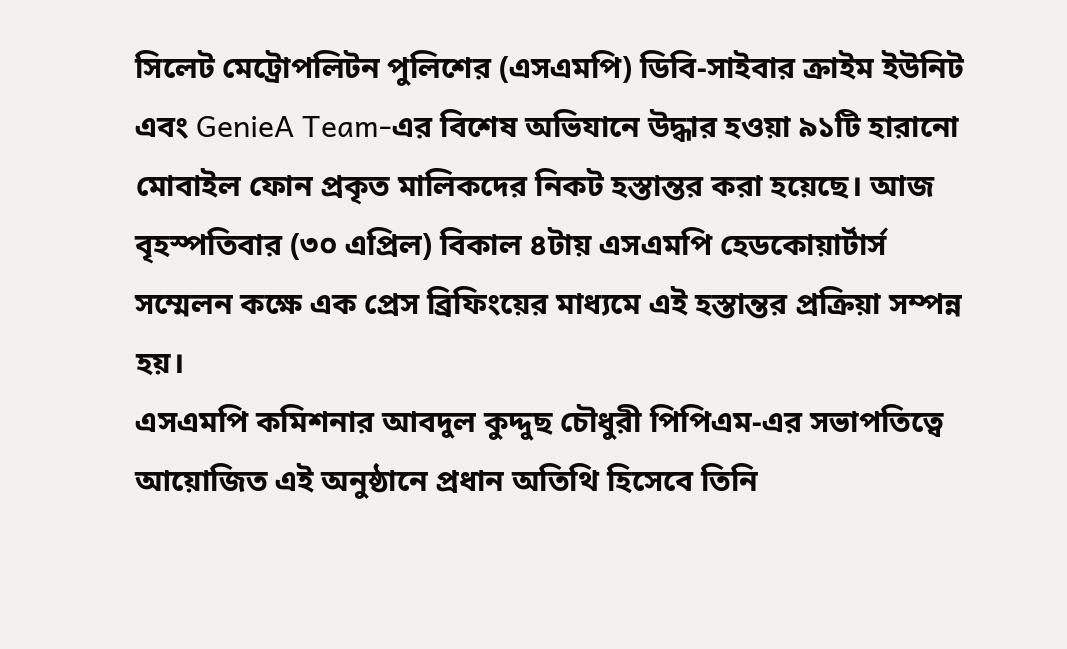সিলেট মেট্রোপলিটন পুলিশের (এসএমপি) ডিবি-সাইবার ক্রাইম ইউনিট এবং GenieA Team-এর বিশেষ অভিযানে উদ্ধার হওয়া ৯১টি হারানো মোবাইল ফোন প্রকৃত মালিকদের নিকট হস্তান্তর করা হয়েছে। আজ বৃহস্পতিবার (৩০ এপ্রিল) বিকাল ৪টায় এসএমপি হেডকোয়ার্টার্স সম্মেলন কক্ষে এক প্রেস ব্রিফিংয়ের মাধ্যমে এই হস্তান্তর প্রক্রিয়া সম্পন্ন হয়।
এসএমপি কমিশনার আবদুল কুদ্দুছ চৌধুরী পিপিএম-এর সভাপতিত্বে আয়োজিত এই অনুষ্ঠানে প্রধান অতিথি হিসেবে তিনি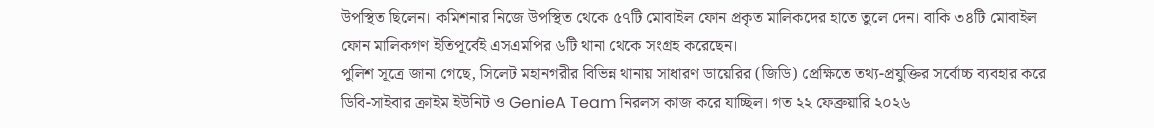উপস্থিত ছিলেন। কমিশনার নিজে উপস্থিত থেকে ৫৭টি মোবাইল ফোন প্রকৃত মালিকদের হাতে তুলে দেন। বাকি ৩৪টি মোবাইল ফোন মালিকগণ ইতিপূর্বেই এসএমপির ৬টি থানা থেকে সংগ্রহ করেছেন।
পুলিশ সূত্রে জানা গেছে, সিলেট মহানগরীর বিভিন্ন থানায় সাধারণ ডায়েরির (জিডি) প্রেক্ষিতে তথ্য-প্রযুক্তির সর্বোচ্চ ব্যবহার করে ডিবি-সাইবার ক্রাইম ইউনিট ও GenieA Team নিরলস কাজ করে যাচ্ছিল। গত ২২ ফেব্রুয়ারি ২০২৬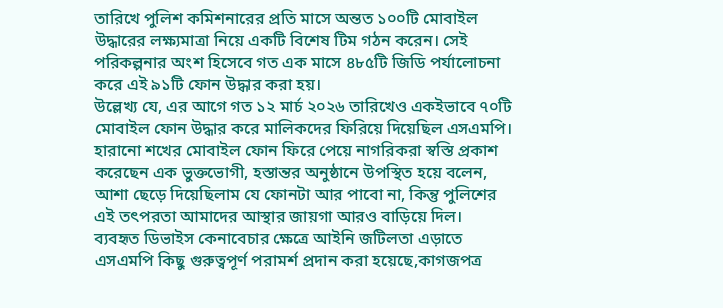তারিখে পুলিশ কমিশনারের প্রতি মাসে অন্তত ১০০টি মোবাইল উদ্ধারের লক্ষ্যমাত্রা নিয়ে একটি বিশেষ টিম গঠন করেন। সেই পরিকল্পনার অংশ হিসেবে গত এক মাসে ৪৮৫টি জিডি পর্যালোচনা করে এই ৯১টি ফোন উদ্ধার করা হয়।
উল্লেখ্য যে, এর আগে গত ১২ মার্চ ২০২৬ তারিখেও একইভাবে ৭০টি মোবাইল ফোন উদ্ধার করে মালিকদের ফিরিয়ে দিয়েছিল এসএমপি।
হারানো শখের মোবাইল ফোন ফিরে পেয়ে নাগরিকরা স্বস্তি প্রকাশ করেছেন এক ভুক্তভোগী, হস্তান্তর অনুষ্ঠানে উপস্থিত হয়ে বলেন, আশা ছেড়ে দিয়েছিলাম যে ফোনটা আর পাবো না, কিন্তু পুলিশের এই তৎপরতা আমাদের আস্থার জায়গা আরও বাড়িয়ে দিল।
ব্যবহৃত ডিভাইস কেনাবেচার ক্ষেত্রে আইনি জটিলতা এড়াতে এসএমপি কিছু গুরুত্বপূর্ণ পরামর্শ প্রদান করা হয়েছে,কাগজপত্র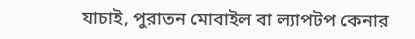যাচাই, পুরাতন মোবাইল বা ল্যাপটপ কেনার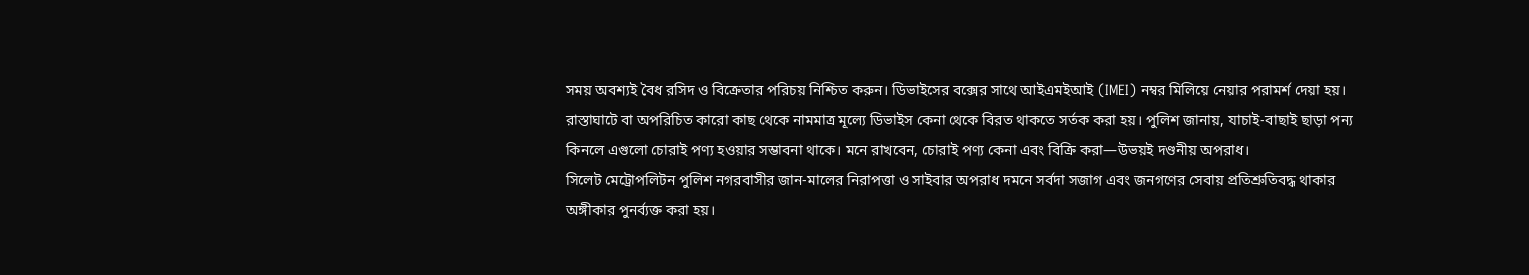সময় অবশ্যই বৈধ রসিদ ও বিক্রেতার পরিচয় নিশ্চিত করুন। ডিভাইসের বক্সের সাথে আইএমইআই (IMEI) নম্বর মিলিয়ে নেয়ার পরামর্শ দেয়া হয়।
রাস্তাঘাটে বা অপরিচিত কারো কাছ থেকে নামমাত্র মূল্যে ডিভাইস কেনা থেকে বিরত থাকতে সর্তক করা হয়। পুলিশ জানায়, যাচাই-বাছাই ছাড়া পন্য কিনলে এগুলো চোরাই পণ্য হওয়ার সম্ভাবনা থাকে। মনে রাখবেন, চোরাই পণ্য কেনা এবং বিক্রি করা—উভয়ই দণ্ডনীয় অপরাধ।
সিলেট মেট্রোপলিটন পুলিশ নগরবাসীর জান-মালের নিরাপত্তা ও সাইবার অপরাধ দমনে সর্বদা সজাগ এবং জনগণের সেবায় প্রতিশ্রুতিবদ্ধ থাকার অঙ্গীকার পুনর্ব্যক্ত করা হয়।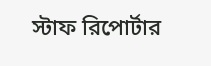স্টাফ রিপোর্টার